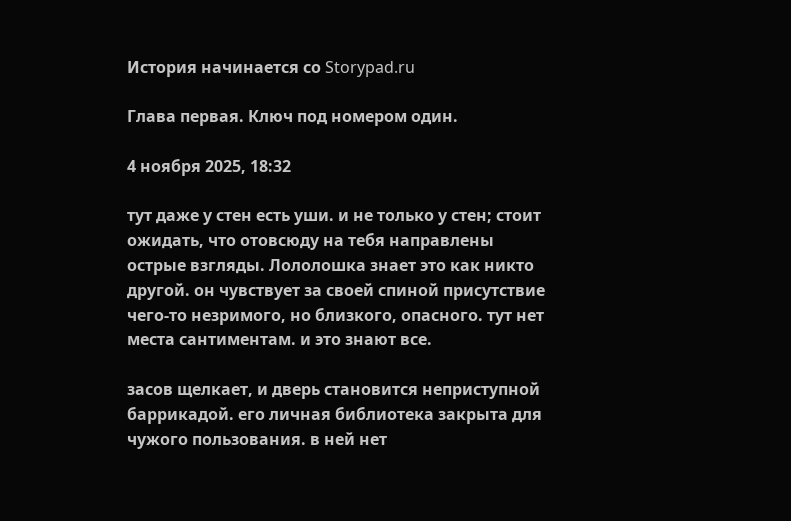История начинается со Storypad.ru

Глава первая. Ключ под номером один.

4 ноября 2025, 18:32

тут даже у стен есть уши. и не только у стен; стоит ожидать, что отовсюду на тебя направлены острые взгляды. Лололошка знает это как никто другой. он чувствует за своей спиной присутствие чего-то незримого, но близкого, опасного. тут нет места сантиментам. и это знают все.

засов щелкает, и дверь становится неприступной баррикадой. его личная библиотека закрыта для чужого пользования. в ней нет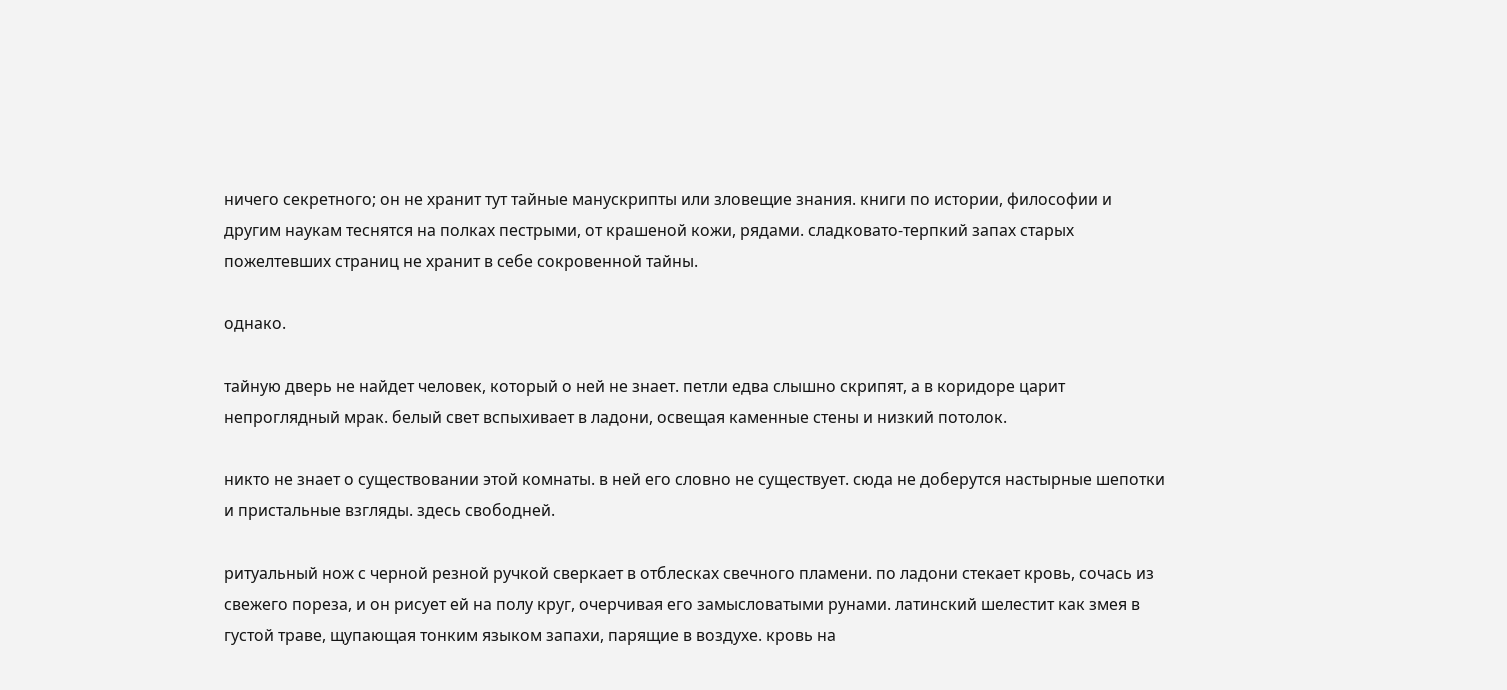ничего секретного; он не хранит тут тайные манускрипты или зловещие знания. книги по истории, философии и другим наукам теснятся на полках пестрыми, от крашеной кожи, рядами. сладковато-терпкий запах старых пожелтевших страниц не хранит в себе сокровенной тайны.

однако.

тайную дверь не найдет человек, который о ней не знает. петли едва слышно скрипят, а в коридоре царит непроглядный мрак. белый свет вспыхивает в ладони, освещая каменные стены и низкий потолок.

никто не знает о существовании этой комнаты. в ней его словно не существует. сюда не доберутся настырные шепотки и пристальные взгляды. здесь свободней.

ритуальный нож с черной резной ручкой сверкает в отблесках свечного пламени. по ладони стекает кровь, сочась из свежего пореза, и он рисует ей на полу круг, очерчивая его замысловатыми рунами. латинский шелестит как змея в густой траве, щупающая тонким языком запахи, парящие в воздухе. кровь на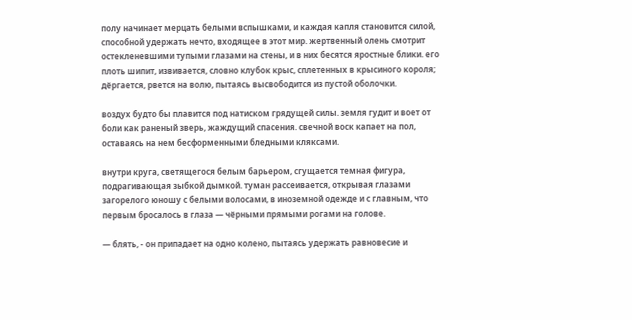полу начинает мерцать белыми вспышками, и каждая капля становится силой, способной удержать нечто, входящее в этот мир. жертвенный олень смотрит остекленевшими тупыми глазами на стены, и в них бесятся яростные блики. его плоть шипит, извивается, словно клубок крыс, сплетенных в крысиного короля; дёргается, рвется на волю, пытаясь высвободится из пустой оболочки.

воздух будто бы плавится под натиском грядущей силы. земля гудит и воет от боли как раненый зверь, жаждущий спасения. свечной воск капает на пол, оставаясь на нем бесформенными бледными кляксами.

внутри круга, светящегося белым барьером, сгущается темная фигура, подрагивающая зыбкой дымкой. туман рассеивается, открывая глазами загорелого юношу с белыми волосами, в иноземной одежде и с главным, что первым бросалось в глаза — чёрными прямыми рогами на голове.

— блять, - он припадает на одно колено, пытаясь удержать равновесие и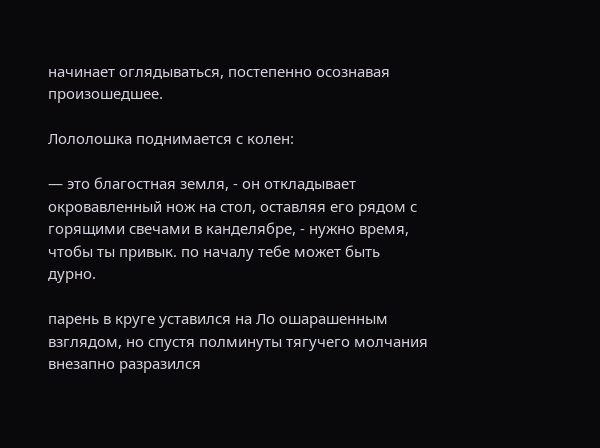начинает оглядываться, постепенно осознавая произошедшее.

Лололошка поднимается с колен:

— это благостная земля, - он откладывает окровавленный нож на стол, оставляя его рядом с горящими свечами в канделябре, - нужно время, чтобы ты привык. по началу тебе может быть дурно.

парень в круге уставился на Ло ошарашенным взглядом, но спустя полминуты тягучего молчания внезапно разразился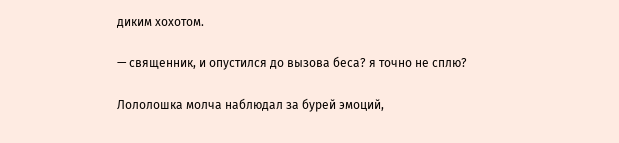диким хохотом.

— священник, и опустился до вызова беса? я точно не сплю?

Лололошка молча наблюдал за бурей эмоций,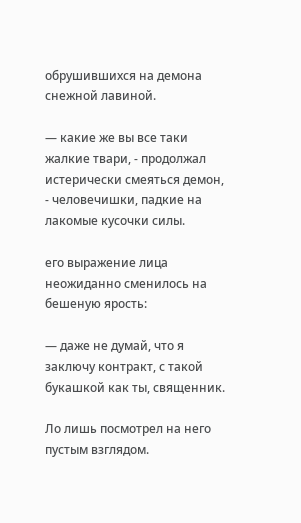обрушившихся на демона снежной лавиной.

— какие же вы все таки жалкие твари, - продолжал истерически смеяться демон, - человечишки, падкие на лакомые кусочки силы.

его выражение лица неожиданно сменилось на бешеную ярость:

— даже не думай, что я заключу контракт, с такой букашкой как ты, священник.

Ло лишь посмотрел на него пустым взглядом.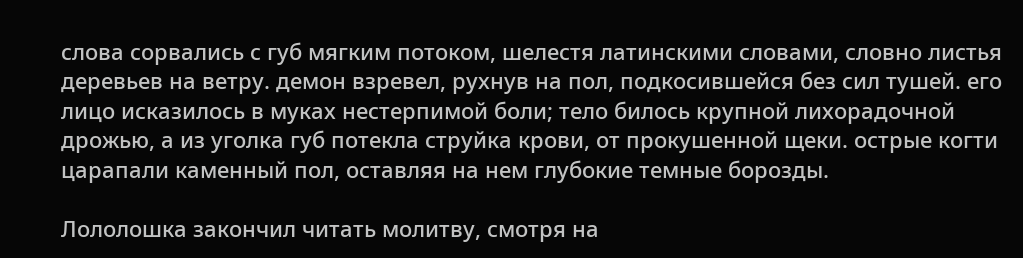слова сорвались с губ мягким потоком, шелестя латинскими словами, словно листья деревьев на ветру. демон взревел, рухнув на пол, подкосившейся без сил тушей. его лицо исказилось в муках нестерпимой боли; тело билось крупной лихорадочной дрожью, а из уголка губ потекла струйка крови, от прокушенной щеки. острые когти царапали каменный пол, оставляя на нем глубокие темные борозды.

Лололошка закончил читать молитву, смотря на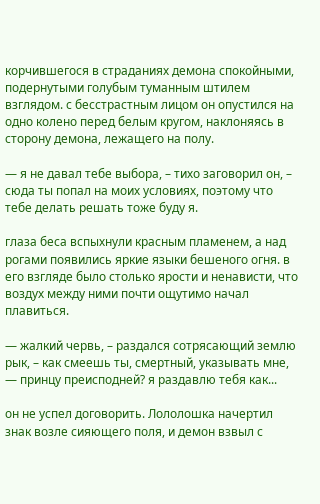корчившегося в страданиях демона спокойными, подернутыми голубым туманным штилем взглядом. с бесстрастным лицом он опустился на одно колено перед белым кругом, наклоняясь в сторону демона, лежащего на полу.

— я не давал тебе выбора, – тихо заговорил он, – сюда ты попал на моих условиях, поэтому что тебе делать решать тоже буду я.

глаза беса вспыхнули красным пламенем, а над рогами появились яркие языки бешеного огня. в его взгляде было столько ярости и ненависти, что воздух между ними почти ощутимо начал плавиться.

— жалкий червь, – раздался сотрясающий землю рык, – как смеешь ты, смертный, указывать мне, — принцу преисподней? я раздавлю тебя как...

он не успел договорить. Лололошка начертил знак возле сияющего поля, и демон взвыл с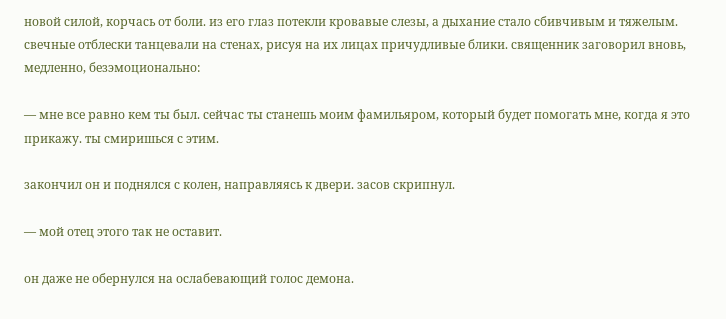новой силой, корчась от боли. из его глаз потекли кровавые слезы, а дыхание стало сбивчивым и тяжелым. свечные отблески танцевали на стенах, рисуя на их лицах причудливые блики. священник заговорил вновь, медленно, безэмоционально:

— мне все равно кем ты был. сейчас ты станешь моим фамильяром, который будет помогать мне, когда я это прикажу. ты смиришься с этим.

закончил он и поднялся с колен, направляясь к двери. засов скрипнул.

— мой отец этого так не оставит.

он даже не обернулся на ослабевающий голос демона.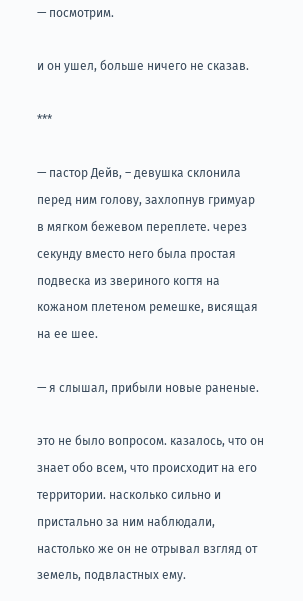— посмотрим.

и он ушел, больше ничего не сказав.

***

— пастор Дейв, – девушка склонила перед ним голову, захлопнув гримуар в мягком бежевом переплете. через секунду вместо него была простая подвеска из звериного когтя на кожаном плетеном ремешке, висящая на ее шее.

— я слышал, прибыли новые раненые.

это не было вопросом. казалось, что он знает обо всем, что происходит на его территории. насколько сильно и пристально за ним наблюдали, настолько же он не отрывал взгляд от земель, подвластных ему.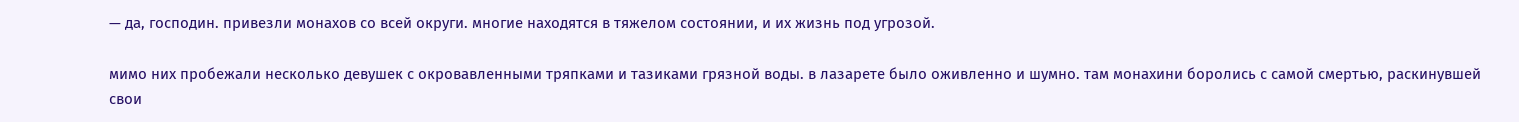— да, господин. привезли монахов со всей округи. многие находятся в тяжелом состоянии, и их жизнь под угрозой.

мимо них пробежали несколько девушек с окровавленными тряпками и тазиками грязной воды. в лазарете было оживленно и шумно. там монахини боролись с самой смертью, раскинувшей свои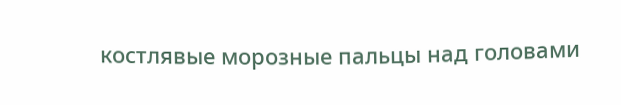костлявые морозные пальцы над головами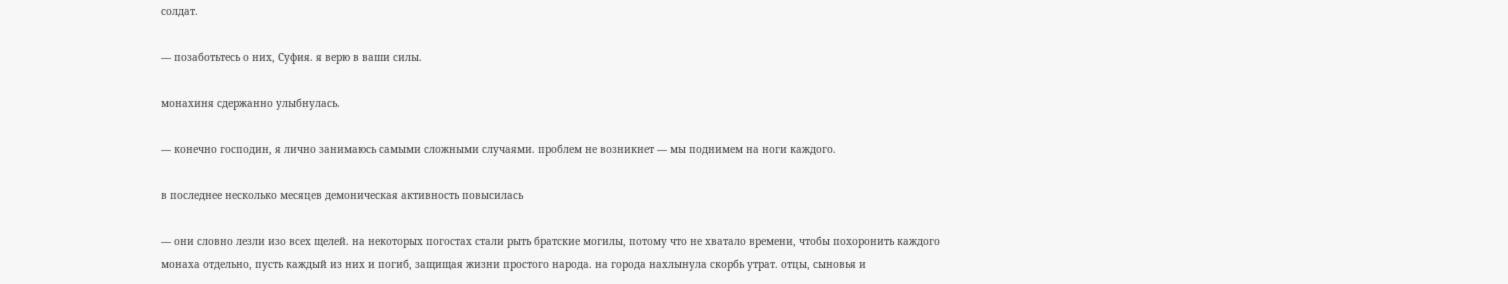солдат.

— позаботьтесь о них, Суфия. я верю в ваши силы.

монахиня сдержанно улыбнулась.

— конечно господин, я лично занимаюсь самыми сложными случаями. проблем не возникнет — мы поднимем на ноги каждого.

в последнее несколько месяцев демоническая активность повысилась

— они словно лезли изо всех щелей. на некоторых погостах стали рыть братские могилы, потому что не хватало времени, чтобы похоронить каждого монаха отдельно, пусть каждый из них и погиб, защищая жизни простого народа. на города нахлынула скорбь утрат. отцы, сыновья и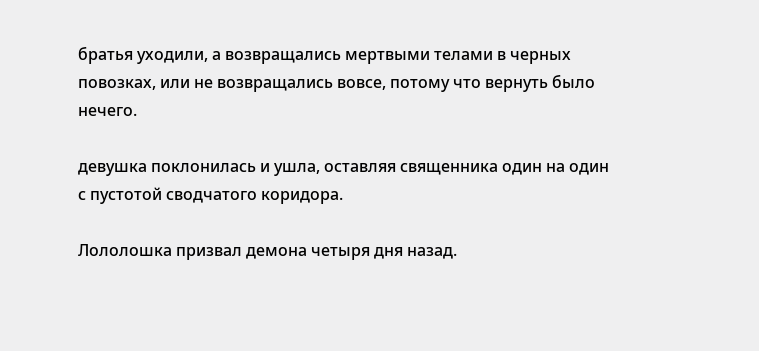братья уходили, а возвращались мертвыми телами в черных повозках, или не возвращались вовсе, потому что вернуть было нечего.

девушка поклонилась и ушла, оставляя священника один на один с пустотой сводчатого коридора.

Лололошка призвал демона четыря дня назад.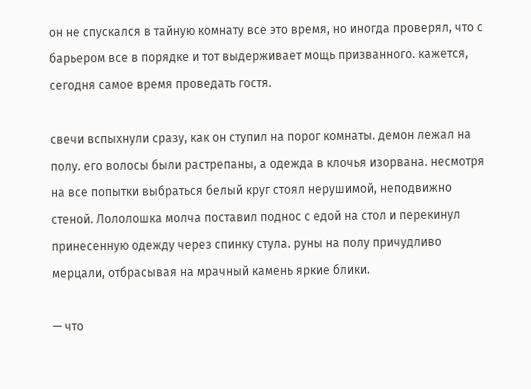он не спускался в тайную комнату все это время, но иногда проверял, что с барьером все в порядке и тот выдерживает мощь призванного. кажется, сегодня самое время проведать гостя.

свечи вспыхнули сразу, как он ступил на порог комнаты. демон лежал на полу. его волосы были растрепаны, а одежда в клочья изорвана. несмотря на все попытки выбраться белый круг стоял нерушимой, неподвижно стеной. Лололошка молча поставил поднос с едой на стол и перекинул принесенную одежду через спинку стула. руны на полу причудливо мерцали, отбрасывая на мрачный камень яркие блики.

— что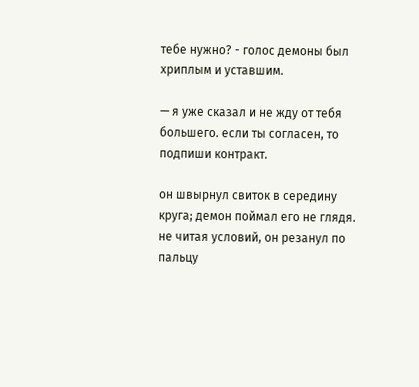тебе нужно? - голос демоны был хриплым и уставшим.

— я уже сказал и не жду от тебя большего. если ты согласен, то подпиши контракт.

он швырнул свиток в середину круга; демон поймал его не глядя. не читая условий, он резанул по пальцу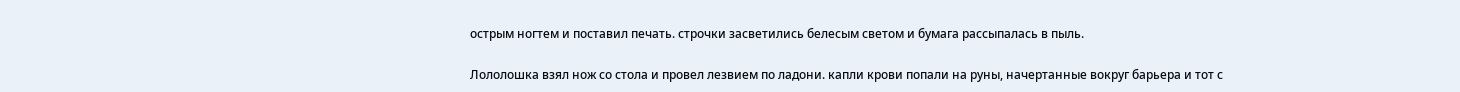острым ногтем и поставил печать. строчки засветились белесым светом и бумага рассыпалась в пыль.

Лололошка взял нож со стола и провел лезвием по ладони. капли крови попали на руны, начертанные вокруг барьера и тот с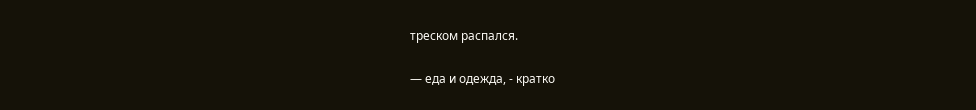треском распался.

— еда и одежда, - кратко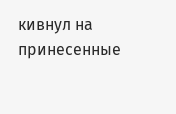кивнул на принесенные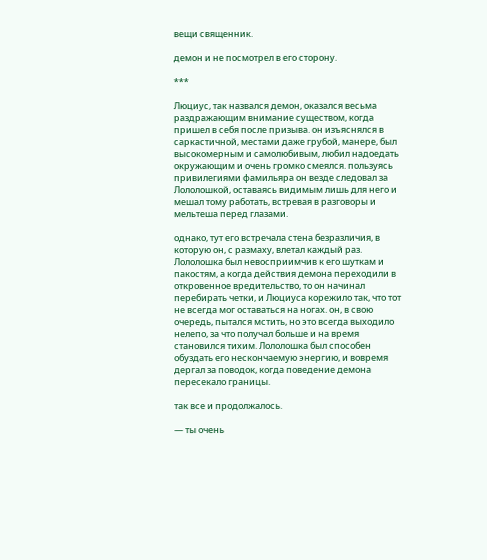вещи священник.

демон и не посмотрел в его сторону.

***

Люциус, так назвался демон, оказался весьма раздражающим внимание существом, когда пришел в себя после призыва. он изъяснялся в саркастичной, местами даже грубой, манере, был высокомерным и самолюбивым, любил надоедать окружающим и очень громко смеялся. пользуясь привилегиями фамильяра он везде следовал за Лололошкой, оставаясь видимым лишь для него и мешал тому работать, встревая в разговоры и мельтеша перед глазами.

однако, тут его встречала стена безразличия, в которую он, с размаху, влетал каждый раз. Лололошка был невосприимчив к его шуткам и пакостям, а когда действия демона переходили в откровенное вредительство, то он начинал перебирать четки, и Люциуса корежило так, что тот не всегда мог оставаться на ногах. он, в свою очередь, пытался мстить, но это всегда выходило нелепо, за что получал больше и на время становился тихим. Лололошка был способен обуздать его нескончаемую энергию, и вовремя дергал за поводок, когда поведение демона пересекало границы.

так все и продолжалось.

— ты очень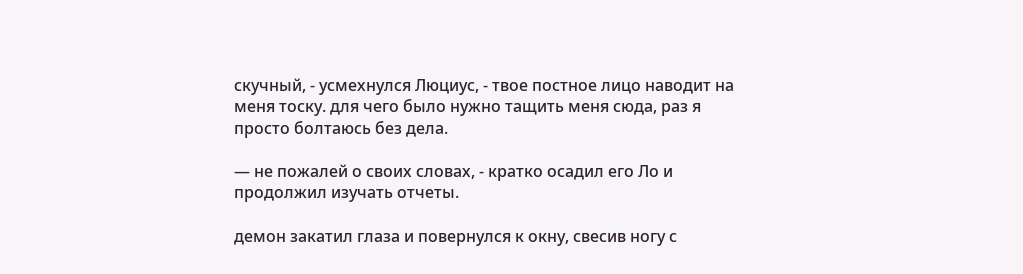скучный, - усмехнулся Люциус, - твое постное лицо наводит на меня тоску. для чего было нужно тащить меня сюда, раз я просто болтаюсь без дела.

— не пожалей о своих словах, - кратко осадил его Ло и продолжил изучать отчеты.

демон закатил глаза и повернулся к окну, свесив ногу с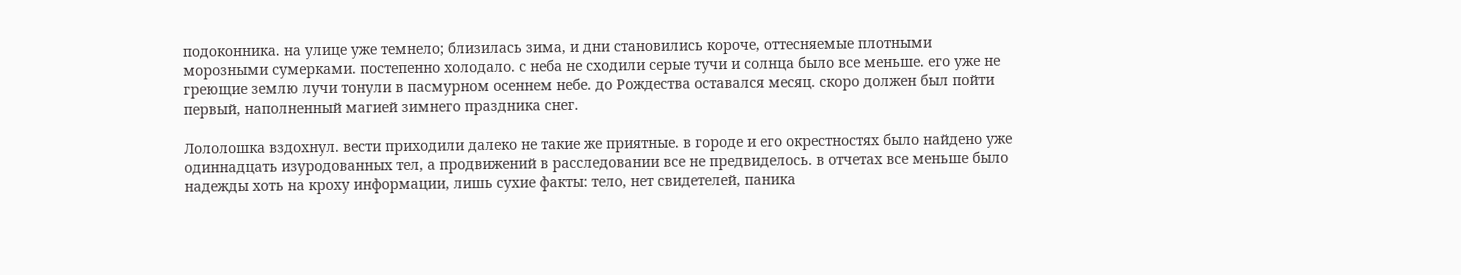подоконника. на улице уже темнело; близилась зима, и дни становились короче, оттесняемые плотными морозными сумерками. постепенно холодало. с неба не сходили серые тучи и солнца было все меньше. его уже не греющие землю лучи тонули в пасмурном осеннем небе. до Рождества оставался месяц. скоро должен был пойти первый, наполненный магией зимнего праздника снег.

Лололошка вздохнул. вести приходили далеко не такие же приятные. в городе и его окрестностях было найдено уже одиннадцать изуродованных тел, а продвижений в расследовании все не предвиделось. в отчетах все меньше было надежды хоть на кроху информации, лишь сухие факты: тело, нет свидетелей, паника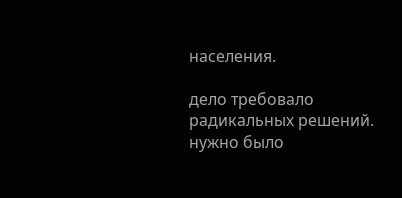населения.

дело требовало радикальных решений. нужно было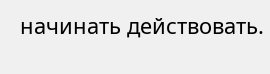начинать действовать.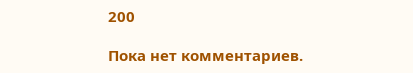200

Пока нет комментариев.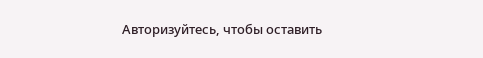Авторизуйтесь, чтобы оставить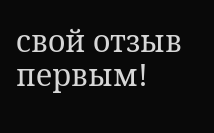свой отзыв первым!